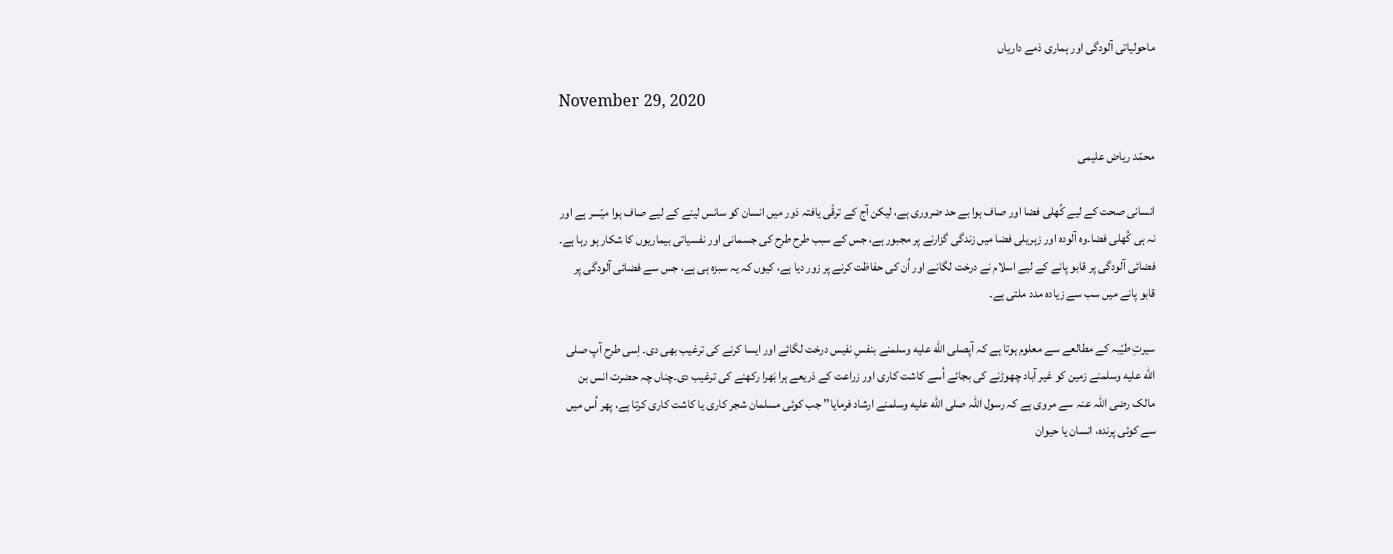ماحولیاتی آلودگی اور ہماری ذمے داریاں

November 29, 2020

محمّد ریاض علیمی

انسانی صحت کے لیے کُھلی فضا اور صاف ہوا بے حد ضروری ہے، لیکن آج کے ترقّی یافتہ دَور میں انسان کو سانس لینے کے لیے صاف ہوا میّسر ہے اور نہ ہی کُھلی فضا۔وہ آلودہ اور زہریلی فضا میں زندگی گزارنے پر مجبور ہے، جس کے سبب طرح طرح کی جسمانی اور نفسیاتی بیماریوں کا شکار ہو رہا ہے۔ فضائی آلودگی پر قابو پانے کے لیے اسلام نے درخت لگانے اور اُن کی حفاظت کرنے پر زور دیا ہے، کیوں کہ یہ سبزہ ہی ہے، جس سے فضائی آلودگی پر قابو پانے میں سب سے زیادہ مدد ملتی ہے۔

سیرتِ طیّبہ کے مطالعے سے معلوم ہوتا ہے کہ آپصلى الله عليه وسلمنے بنفسِ نفیس درخت لگائے اور ایسا کرنے کی ترغیب بھی دی۔ اِسی طرح آپ صلى الله عليه وسلمنے زمین کو غیر آباد چھوڑنے کی بجائے اُسے کاشت کاری اور زراعت کے ذریعے ہرا بَھرا رکھنے کی ترغیب دی۔چناں چہ حضرت انس بن مالک رضی اللہ عنہ سے مروی ہے کہ رسول اللہ صلى الله عليه وسلمنے ارشاد فرمایا’’ جب کوئی مسلمان شجر کاری یا کاشت کاری کرتا ہے، پھر اُس میں سے کوئی پرندہ، انسان یا حیوان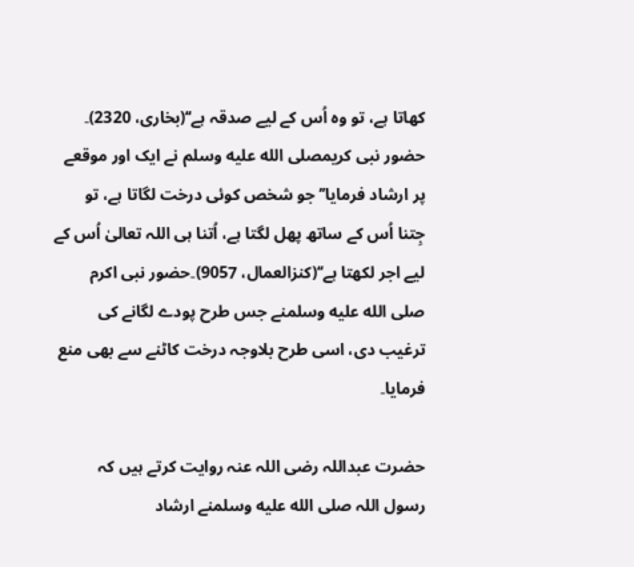کھاتا ہے، تو وہ اُس کے لیے صدقہ ہے‘‘(بخاری، 2320)۔ حضور نبی کریمصلى الله عليه وسلم نے ایک اور موقعے پر ارشاد فرمایا’’جو شخص کوئی درخت لگاتا ہے، تو جِتنا اُس کے ساتھ پھل لگتا ہے، اُتنا ہی اللہ تعالیٰ اُس کے لیے اجر لکھتا ہے‘‘(کنزالعمال، 9057)۔حضور نبی اکرم صلى الله عليه وسلمنے جس طرح پودے لگانے کی ترغیب دی، اسی طرح بلاوجہ درخت کاٹنے سے بھی منع فرمایا۔

حضرت عبداللہ رضی اللہ عنہ روایت کرتے ہیں کہ رسول اللہ صلى الله عليه وسلمنے ارشاد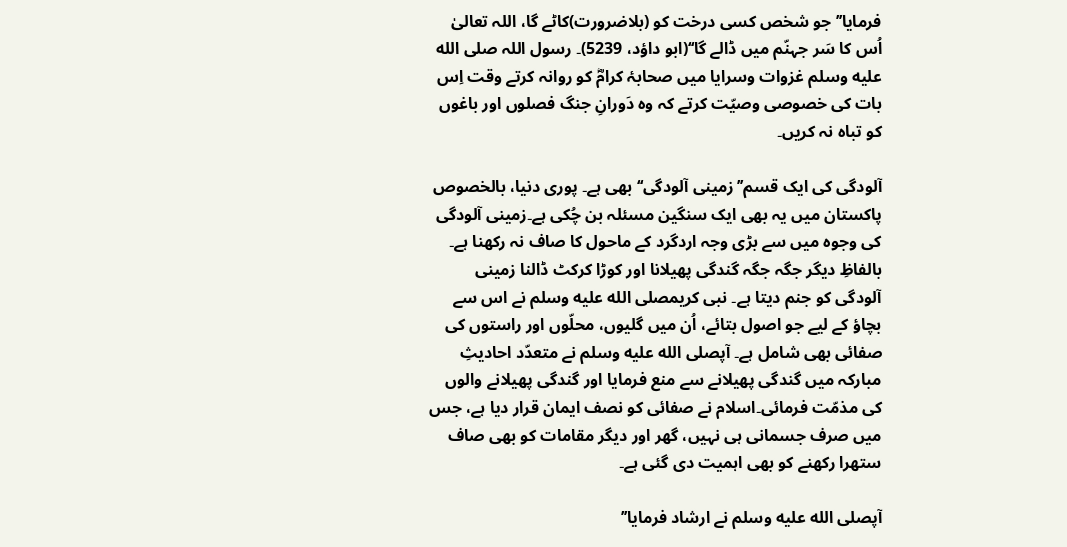فرمایا’’ جو شخص کسی درخت کو (بلاضرورت)کاٹے گا، اللہ تعالیٰ اُس کا سَر جہنّم میں ڈالے گا‘‘(ابو داؤد، 5239)۔ رسول اللہ صلى الله عليه وسلم غزوات وسرایا میں صحابۂ کرامؓ کو روانہ کرتے وقت اِس بات کی خصوصی وصیّت کرتے کہ وہ دَورانِ جنگ فصلوں اور باغوں کو تباہ نہ کریں۔

آلودگی کی ایک قسم’’ زمینی آلودگی‘‘ بھی ہے۔ پوری دنیا، بالخصوص پاکستان میں یہ بھی ایک سنگین مسئلہ بن چُکی ہے۔زمینی آلودگی کی وجوہ میں سے بڑی وجہ اردگرد کے ماحول کا صاف نہ رکھنا ہے۔ بالفاظِ دیگر جگہ جگہ گندگی پھیلانا اور کوڑا کرکٹ ڈالنا زمینی آلودگی کو جنم دیتا ہے۔ نبی کریمصلى الله عليه وسلم نے اس سے بچاؤ کے لیے جو اصول بتائے، اُن میں گلیوں، محلّوں اور راستوں کی صفائی بھی شامل ہے۔ آپصلى الله عليه وسلم نے متعدّد احادیثِ مبارکہ میں گندگی پھیلانے سے منع فرمایا اور گندگی پھیلانے والوں کی مذمّت فرمائی۔اسلام نے صفائی کو نصف ایمان قرار دیا ہے، جس میں صرف جسمانی ہی نہیں، گھر اور دیگر مقامات کو بھی صاف ستھرا رکھنے کو بھی اہمیت دی گئی ہے۔

آپصلى الله عليه وسلم نے ارشاد فرمایا’’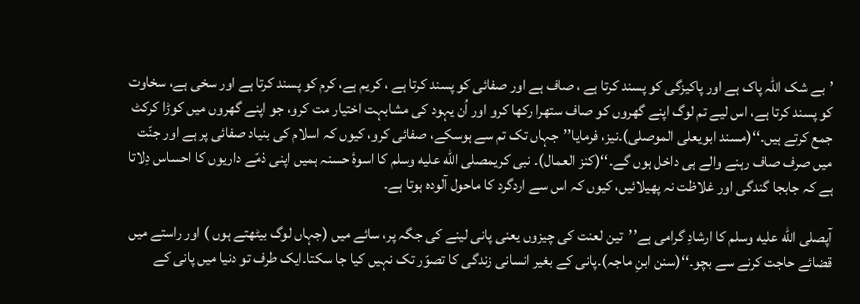’بے شک اللہ پاک ہے اور پاکیزگی کو پسند کرتا ہے ، صاف ہے اور صفائی کو پسند کرتا ہے ، کریم ہے، کرم کو پسند کرتا ہے اور سخی ہے، سخاوت کو پسند کرتا ہے، اس لیے تم لوگ اپنے گھروں کو صاف ستھرا رکھا کرو اور اُن یہود کی مشابہت اختیار مت کرو، جو اپنے گھروں میں کوڑا کرکٹ جمع کرتے ہیں۔‘‘(مسند ابویعلی الموصلی)۔نیز، فرمایا’’جہاں تک تم سے ہوسکے، صفائی کرو، کیوں کہ اسلام کی بنیاد صفائی پر ہے اور جنّت میں صرف صاف رہنے والے ہی داخل ہوں گے۔‘‘(کنز العمال)۔ نبی کریمصلى الله عليه وسلم کا اسوۂ حسنہ ہمیں اپنی ذمّے داریوں کا احساس دِلاتا ہے کہ جابجا گندگی اور غلاظت نہ پھیلائیں، کیوں کہ اس سے اردگرد کا ماحول آلودہ ہوتا ہے۔

آپصلى الله عليه وسلم کا ارشادِ گرامی ہے’’تین لعنت کی چیزوں یعنی پانی لینے کی جگہ پر، سائے میں (جہاں لوگ بیٹھتے ہوں ) اور راستے میں قضائے حاجت کرنے سے بچو۔‘‘(سنن ابنِ ماجہ)۔پانی کے بغیر انسانی زندگی کا تصوّر تک نہیں کیا جا سکتا۔ایک طرف تو دنیا میں پانی کے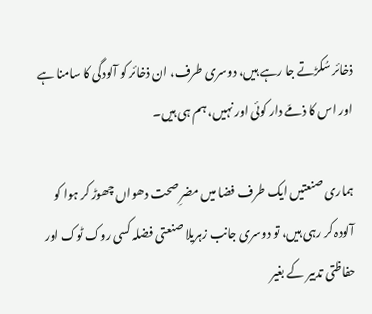ذخائر سُکڑتے جا رہے ہیں، دوسری طرف، ان ذخائر کو آلودگی کا سامنا ہے اور اس کا ذمّے دار کوئی اور نہیں، ہم ہی ہیں۔

ہماری صنعتیں ایک طرف فضا میں مضرِ صحت دھواں چھوڑ کر ہوا کو آلودہ کر رہی ہیں، تو دوسری جانب زہریلا صنعتی فضلہ کسی روک ٹوک اور حفاظتی تدبیر کے بغیر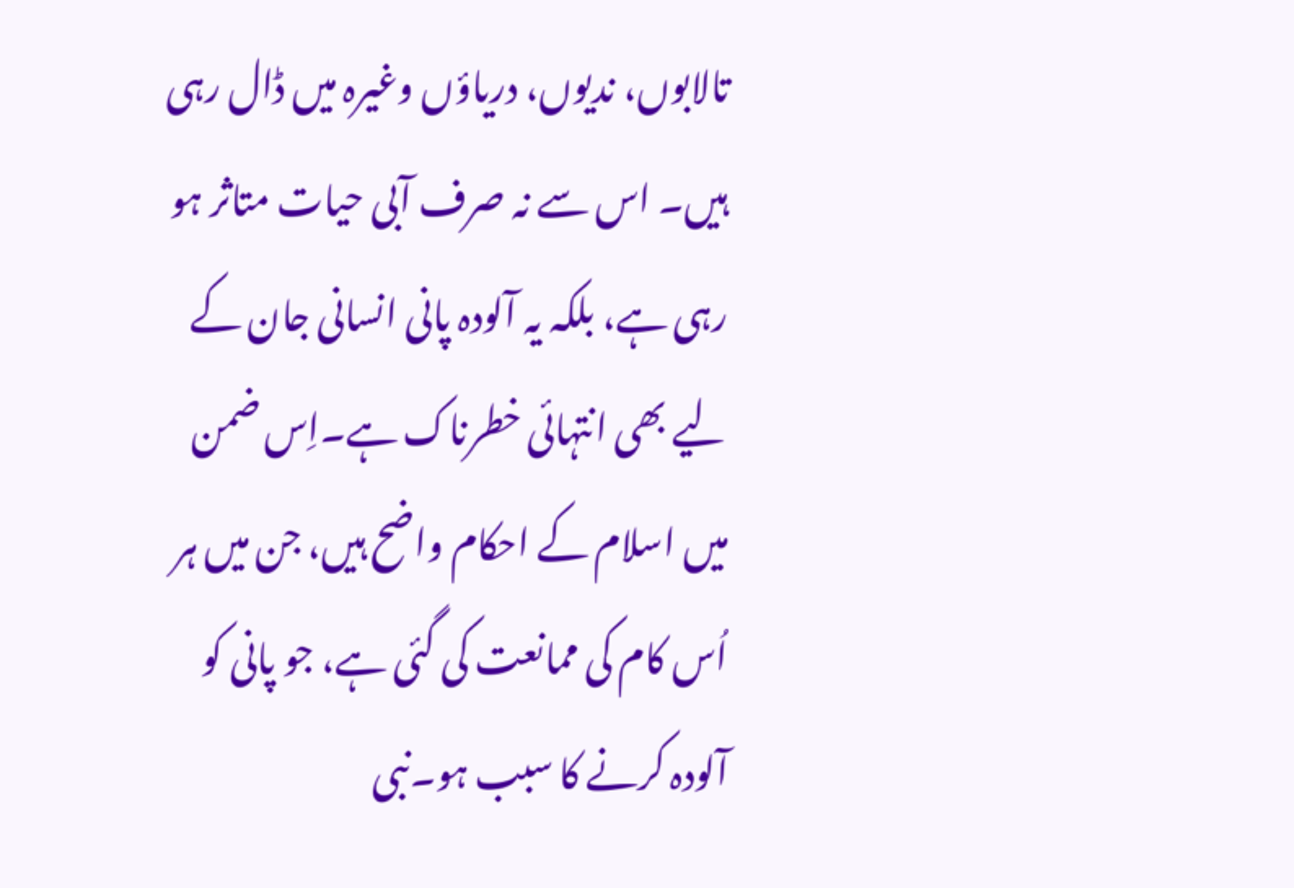تالابوں، ندیوں، دریاؤں وغیرہ میں ڈال رہی ہیں۔ اس سے نہ صرف آبی حیات متاثر ہو رہی ہے، بلکہ یہ آلودہ پانی انسانی جان کے لیے بھی انتہائی خطرناک ہے۔اِس ضمن میں اسلام کے احکام واضح ہیں، جن میں ہر اُس کام کی ممانعت کی گئی ہے، جو پانی کو آلودہ کرنے کا سبب ہو۔نبی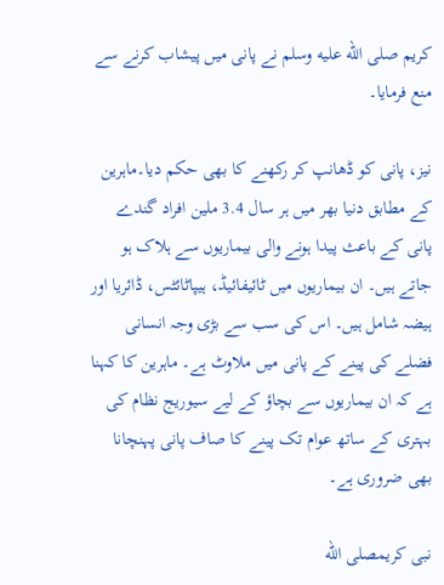کریم صلى الله عليه وسلم نے پانی میں پیشاب کرنے سے منع فرمایا۔

نیز، پانی کو ڈھانپ کر رکھنے کا بھی حکم دیا۔ماہرین کے مطابق دنیا بھر میں ہر سال 3.4 ملین افراد گندے پانی کے باعث پیدا ہونے والی بیماریوں سے ہلاک ہو جاتے ہیں۔ ان بیماریوں میں ٹائیفائیڈ، ہیپاٹائٹس، ڈائریا اور ہیضہ شامل ہیں۔ اس کی سب سے بڑی وجہ انسانی فضلے کی پینے کے پانی میں ملاوٹ ہے۔ ماہرین کا کہنا ہے کہ ان بیماریوں سے بچاؤ کے لیے سیوریج نظام کی بہتری کے ساتھ عوام تک پینے کا صاف پانی پہنچانا بھی ضروری ہے۔

نبی کریمصلى الله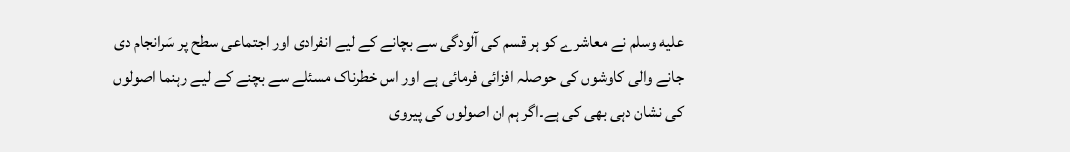عليه وسلم نے معاشرے کو ہر قسم کی آلودگی سے بچانے کے لیے انفرادی اور اجتماعی سطح پر سَرانجام دی جانے والی کاوشوں کی حوصلہ افزائی فرمائی ہے اور اس خطرناک مسئلے سے بچنے کے لیے رہنما اصولوں کی نشان دہی بھی کی ہے۔اگر ہم ان اصولوں کی پیروی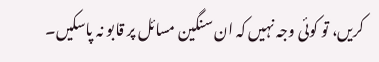کریں، تو کوئی وجہ نہیں کہ ان سنگین مسائل پر قابو نہ پاسکیں۔